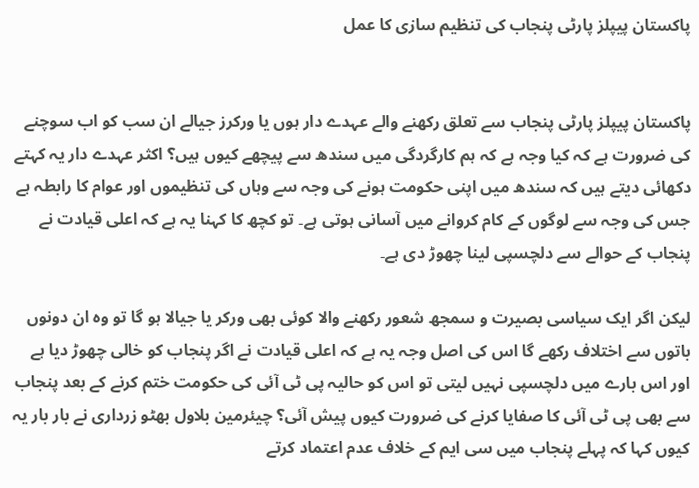پاکستان پیپلز پارٹی پنجاب کی تنظیم سازی کا عمل


پاکستان پیپلز پارٹی پنجاب سے تعلق رکھنے والے عہدے دار ہوں یا ورکرز جیالے ان سب کو اب سوچنے کی ضرورت ہے کہ کیا وجہ ہے کہ ہم کارگردگی میں سندھ سے پیچھے کیوں ہیں؟ اکثر عہدے دار یہ کہتے دکھائی دیتے ہیں کہ سندھ میں اپنی حکومت ہونے کی وجہ سے وہاں کی تنظیموں اور عوام کا رابطہ ہے جس کی وجہ سے لوگوں کے کام کروانے میں آسانی ہوتی ہے۔ تو کچھ کا کہنا یہ ہے کہ اعلی قیادت نے پنجاب کے حوالے سے دلچسپی لینا چھوڑ دی ہے۔

لیکن اگر ایک سیاسی بصیرت و سمجھ شعور رکھنے والا کوئی بھی ورکر یا جیالا ہو گا تو وہ ان دونوں باتوں سے اختلاف رکھے گا اس کی اصل وجہ یہ ہے کہ اعلی قیادت نے اگر پنجاب کو خالی چھوڑ دیا ہے اور اس بارے میں دلچسپی نہیں لیتی تو اس کو حالیہ پی ٹی آئی کی حکومت ختم کرنے کے بعد پنجاب سے بھی پی ٹی آئی کا صفایا کرنے کی ضرورت کیوں پیش آئی؟ چیئرمین بلاول بھٹو زرداری نے بار بار یہ کیوں کہا کہ پہلے پنجاب میں سی ایم کے خلاف عدم اعتماد کرتے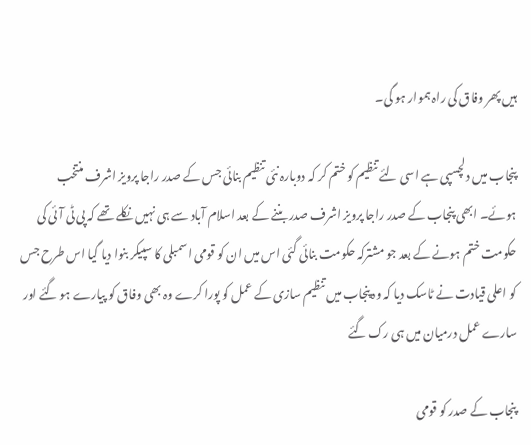ہیں پھر وفاق کی راہ ہموار ہو گی۔

پنجاب میں دلچسپی ہے اسی لئے تنظیم کو ختم کر کہ دوبارہ نئی تنظیم بنائی جس کے صدر راجا پرویز اشرف منتخب ہوئے۔ ابھی پنجاب کے صدر راجا پرویز اشرف صدر بننے کے بعد اسلام آباد سے ہی نہیں نکلے تھے کہ پی ٹی آئی کی حکومت ختم ہونے کے بعد جو مشترکہ حکومت بنائی گئی اس میں ان کو قومی اسمبلی کا سپیکر بنوا دیا گیا اس طرح جس کو اعلی قیادت نے ٹاسک دیا کہ وہ پنجاب میں تنظیم سازی کے عمل کو پورا کرے وہ بھی وفاق کو پیارے ہو گئے اور سارے عمل درمیان میں ہی رک گئے

پنجاب کے صدر کو قومی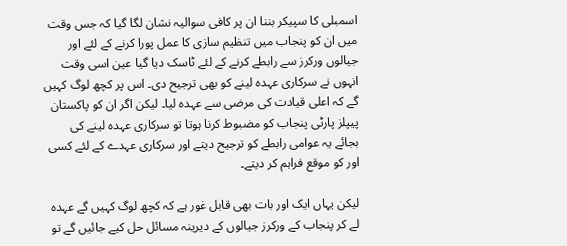اسمبلی کا سپیکر بننا ان پر کافی سوالیہ نشان لگا گیا کہ جس وقت میں ان کو پنجاب میں تنظیم سازی کا عمل پورا کرنے کے لئے اور جیالوں ورکرز سے رابطے کرنے کے لئے ٹاسک دیا گیا عین اسی وقت انہوں نے سرکاری عہدہ لینے کو بھی ترجیح دی۔ اس پر کچھ لوگ کہیں گے کہ اعلی قیادت کی مرضی سے عہدہ لیا۔ لیکن اگر ان کو پاکستان پیپلز پارٹی پنجاب کو مضبوط کرنا ہوتا تو سرکاری عہدہ لینے کی بجائے یہ عوامی رابطے کو ترجیح دیتے اور سرکاری عہدے کے لئے کسی اور کو موقع فراہم کر دیتے۔

لیکن یہاں ایک اور بات بھی قابل غور ہے کہ کچھ لوگ کہیں گے عہدہ لے کر پنجاب کے ورکرز جیالوں کے دیرینہ مسائل حل کیے جائیں گے تو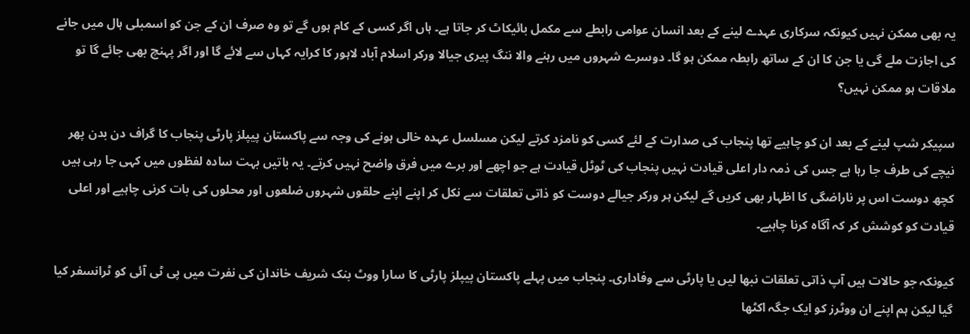یہ بھی ممکن نہیں کیونکہ سرکاری عہدے لینے کے بعد انسان عوامی رابطے سے مکمل بائیکاٹ کر جاتا ہے۔ ہاں اگر کسی کے کام ہوں گے تو وہ صرف ان کے جن کو اسمبلی ہال میں جانے کی اجازت ملے گی یا جن کا ان کے ساتھ رابطہ ممکن ہو گا۔ دوسرے شہروں میں رہنے والا ننگ پیری جیالا ورکر اسلام آباد لاہور کا کرایہ کہاں سے لائے گا اور اگر پہنچ بھی جائے گا تو ملاقات ہو ممکن نہیں؟

سپیکر شپ لینے کے بعد ان کو چاہیے تھا پنجاب کی صدارت کے لئے کسی کو نامزد کرتے لیکن مسلسل عہدہ خالی ہونے کی وجہ سے پاکستان پیپلز پارٹی پنجاب کا گراف دن بدن پھر نیچے کی طرف جا رہا ہے جس کی ذمہ دار اعلی قیادت نہیں پنجاب کی ٹوٹل قیادت ہے جو اچھے اور برے میں فرق واضح نہیں کرتے۔ یہ باتیں بہت سادہ لفظوں میں کہی جا رہی ہیں کچھ دوست اس پر ناراضگی کا اظہار بھی کریں گے لیکن ہر ورکر جیالے دوست کو ذاتی تعلقات سے نکل کر اپنے اپنے حلقوں شہروں ضلعوں اور محلوں کی بات کرنی چاہیے اور اعلی قیادت کو کوشش کر کہ آگاہ کرنا چاہیے۔

کیونکہ جو حالات ہیں آپ ذاتی تعلقات نبھا لیں یا پارٹی سے وفاداری۔ پنجاب میں پہلے پاکستان پیپلز پارٹی کا سارا ووٹ بنک شریف خاندان کی نفرت میں پی ٹی آئی کو ٹرانسفر کیا گیا لیکن ہم اپنے ان ووٹرز کو ایک جگہ اکٹھا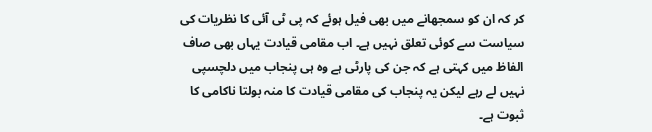کر کہ ان کو سمجھانے میں بھی فیل ہوئے کہ پی ٹی آئی کا نظریات کی سیاست سے کوئی تعلق نہیں ہے۔ اب مقامی قیادت یہاں بھی صاف الفاظ میں کہتی ہے کہ جن کی پارٹی ہے وہ ہی پنجاب میں دلچسپی نہیں لے رہے لیکن یہ پنجاب کی مقامی قیادت کا منہ بولتا ناکامی کا ثبوت ہے۔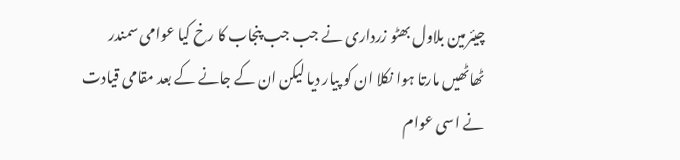چیئرمین بلاول بھٹو زرداری نے جب جب پنجاب کا رخ کیا عوامی سمندر ٹھاٹھیں مارتا ہوا نکلا ان کو پیار دیا لیکن ان کے جانے کے بعد مقامی قیادت نے اسی عوام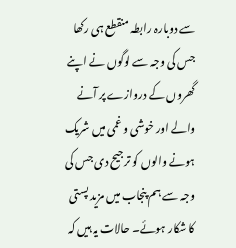سے دوبارہ رابطہ منقطع ہی رکھا جس کی وجہ سے لوگوں نے اپنے گھروں کے دروازے پر آنے والے اور خوشی و غمی میں شریک ہونے والوں کو ترجیح دی جس کی وجہ سے ہم پنجاب میں مزید پستی کا شکار ہوئے۔ حالات یہ ہیں کہ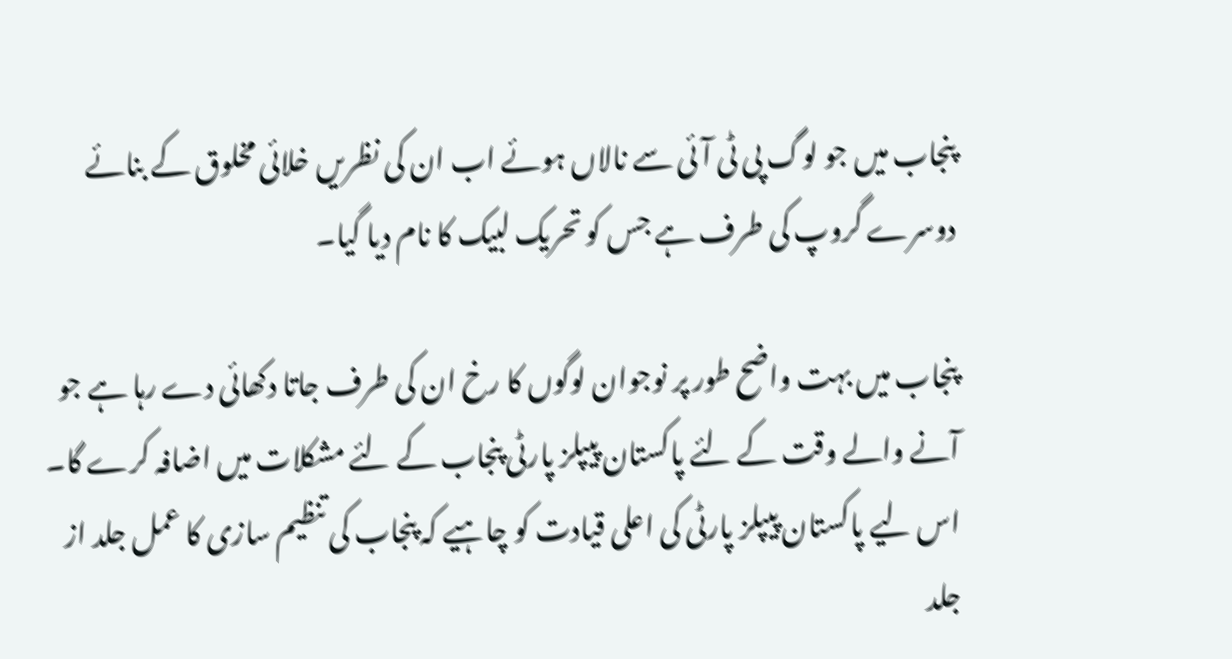پنجاب میں جو لوگ پی ٹی آئی سے نالاں ہوئے اب ان کی نظریں خلائی مخلوق کے بنائے دوسرے گروپ کی طرف ہے جس کو تحریک لبیک کا نام دیا گیا۔

پنجاب میں بہت واضح طور پر نوجوان لوگوں کا رخ ان کی طرف جاتا دکھائی دے رہا ہے جو آنے والے وقت کے لئے پاکستان پیپلز پارٹی پنجاب کے لئے مشکلات میں اضافہ کرے گا۔ اس لیے پاکستان پیپلز پارٹی کی اعلی قیادت کو چاہیے کہ پنجاب کی تنظیم سازی کا عمل جلد از جلد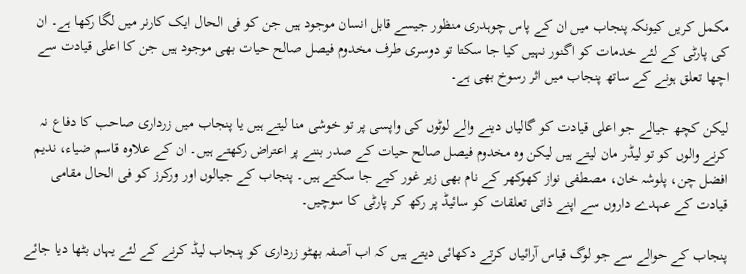مکمل کریں کیونکہ پنجاب میں ان کے پاس چوہدری منظور جیسے قابل انسان موجود ہیں جن کو فی الحال ایک کارنر میں لگا رکھا ہے۔ ان کی پارٹی کے لئے خدمات کو اگنور نہیں کیا جا سکتا تو دوسری طرف مخدوم فیصل صالح حیات بھی موجود ہیں جن کا اعلی قیادت سے اچھا تعلق ہونے کے ساتھ پنجاب میں اثر رسوخ بھی ہے۔

لیکن کچھ جیالے جو اعلی قیادت کو گالیاں دینے والے لوٹوں کی واپسی پر تو خوشی منا لیتے ہیں یا پنجاب میں زرداری صاحب کا دفاع نہ کرنے والوں کو تو لیڈر مان لیتے ہیں لیکن وہ مخدوم فیصل صالح حیات کے صدر بننے پر اعتراض رکھتے ہیں۔ ان کے علاوہ قاسم ضیاء، ندیم افضل چن، پلوشہ خان، مصطفی نواز کھوکھر کے نام بھی زیر غور کیے جا سکتے ہیں۔ پنجاب کے جیالوں اور ورکرز کو فی الحال مقامی قیادت کے عہدے داروں سے اپنے ذاتی تعلقات کو سائیڈ پر رکھ کر پارٹی کا سوچیں۔

پنجاب کے حوالے سے جو لوگ قیاس آرائیاں کرتے دکھائی دیتے ہیں کہ اب آصفہ بھٹو زرداری کو پنجاب لیڈ کرنے کے لئے یہاں بٹھا دیا جائے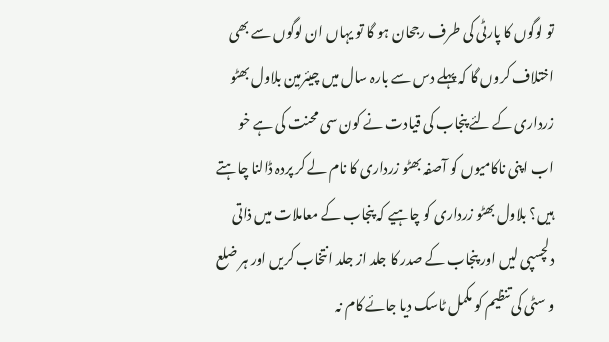تو لوگوں کا پارٹی کی طرف رجحان ہو گا تو یہاں ان لوگوں سے بھی اختلاف کروں گا کہ پہلے دس سے بارہ سال میں چیئرمین بلاول بھٹو زرداری کے لئے پنجاب کی قیادت نے کون سی محنت کی ہے خو اب اپنی ناکامیوں کو آصفہ بھٹو زرداری کا نام لے کر پردہ ڈالنا چاہتے ہیں؟ بلاول بھٹو زرداری کو چاہیے کہ پنجاب کے معاملات میں ذاتی دلچسپی لیں اور پنجاب کے صدر کا جلد از جلد انتخاب کریں اور ہر ضلع و سٹی کی تنظیم کو مکمل ٹاسک دیا جائے کام نہ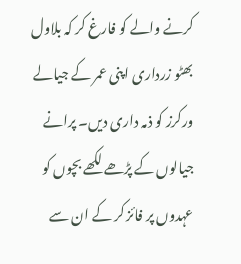کرنے والے کو فارغ کر کہ بلاول بھٹو زرداری اپنی عمر کے جیالے ورکرز کو ذمہ داری دیں۔ پرانے جیالوں کے پڑھے لکھے بچوں کو عہدوں پر فائز کر کے ان سے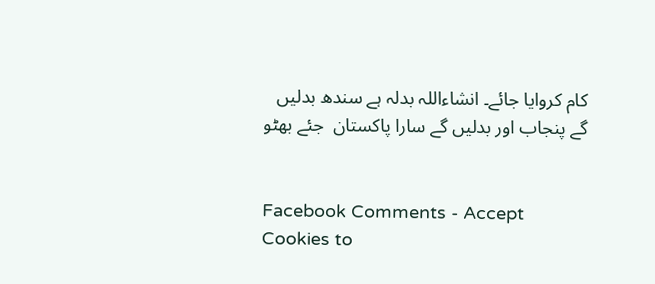کام کروایا جائے۔ انشاءاللہ بدلہ ہے سندھ بدلیں گے پنجاب اور بدلیں گے سارا پاکستان  جئے بھٹو


Facebook Comments - Accept Cookies to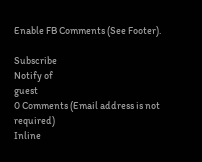Enable FB Comments (See Footer).

Subscribe
Notify of
guest
0 Comments (Email address is not required)
Inline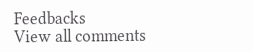Feedbacks
View all comments